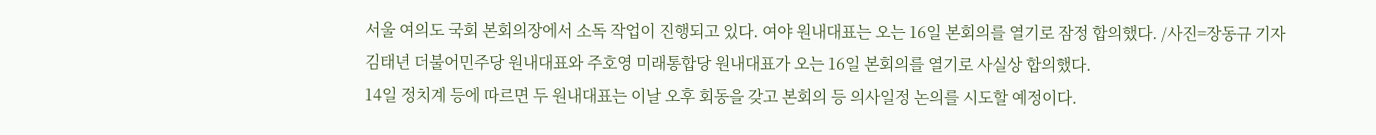서울 여의도 국회 본회의장에서 소독 작업이 진행되고 있다. 여야 원내대표는 오는 16일 본회의를 열기로 잠정 합의했다. /사진=장동규 기자
김태년 더불어민주당 원내대표와 주호영 미래통합당 원내대표가 오는 16일 본회의를 열기로 사실상 합의했다.
14일 정치계 등에 따르면 두 원내대표는 이날 오후 회동을 갖고 본회의 등 의사일정 논의를 시도할 예정이다.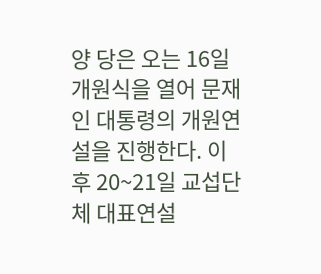양 당은 오는 16일 개원식을 열어 문재인 대통령의 개원연설을 진행한다. 이후 20~21일 교섭단체 대표연설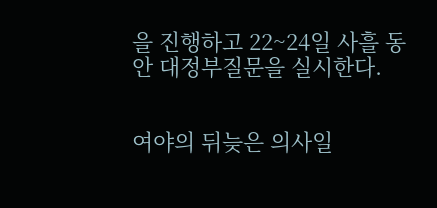을 진행하고 22~24일 사흘 동안 대정부질문을 실시한다.


여야의 뒤늦은 의사일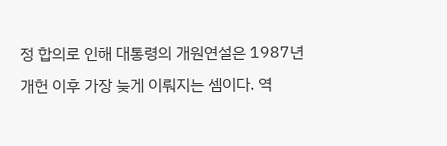정 합의로 인해 대통령의 개원연설은 1987년 개헌 이후 가장 늦게 이뤄지는 셈이다. 역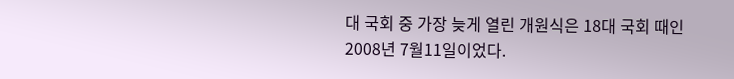대 국회 중 가장 늦게 열린 개원식은 18대 국회 때인 2008년 7월11일이었다.